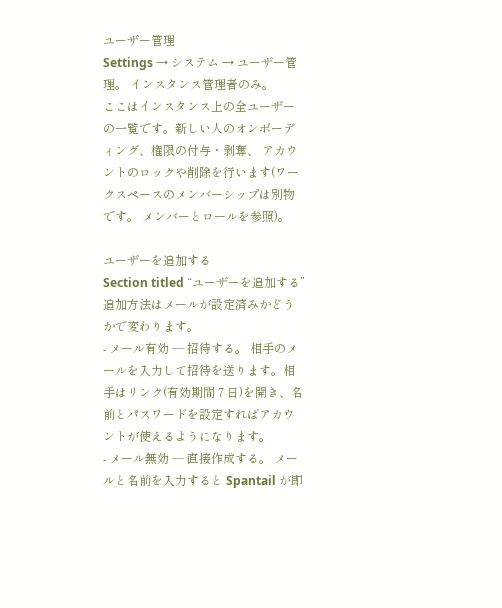ユーザー管理
Settings → システム → ユーザー管理。 インスタンス管理者のみ。
ここはインスタンス上の全ユーザーの一覧です。新しい人のオンボーディング、権限の付与・剥奪、 アカウントのロックや削除を行います(ワークスペースのメンバーシップは別物です。 メンバーとロールを参照)。

ユーザーを追加する
Section titled “ユーザーを追加する”追加方法はメールが設定済みかどうかで変わります。
- メール有効 — 招待する。 相手のメールを入力して招待を送ります。相手はリンク(有効期間 7 日)を開き、名前とパスワードを設定すればアカウントが使えるようになります。
- メール無効 — 直接作成する。 メールと名前を入力すると Spantail が即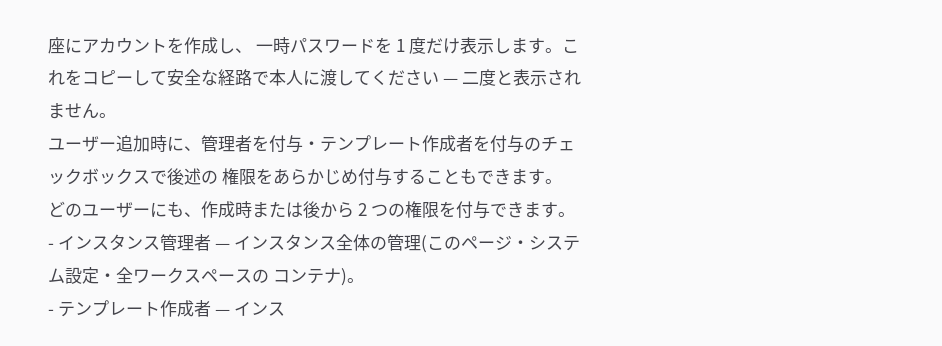座にアカウントを作成し、 一時パスワードを 1 度だけ表示します。これをコピーして安全な経路で本人に渡してください — 二度と表示されません。
ユーザー追加時に、管理者を付与・テンプレート作成者を付与のチェックボックスで後述の 権限をあらかじめ付与することもできます。
どのユーザーにも、作成時または後から 2 つの権限を付与できます。
- インスタンス管理者 — インスタンス全体の管理(このページ・システム設定・全ワークスペースの コンテナ)。
- テンプレート作成者 — インス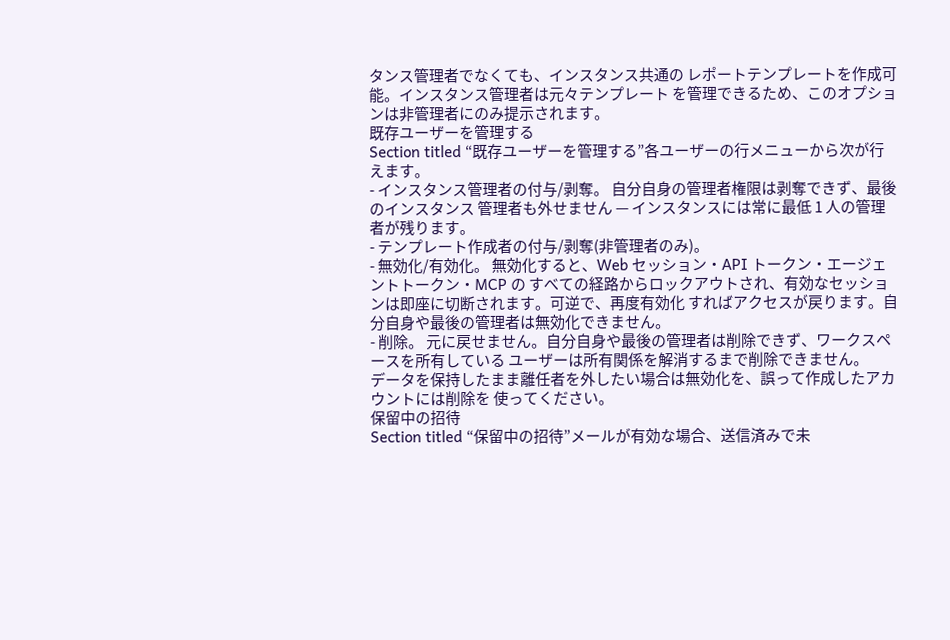タンス管理者でなくても、インスタンス共通の レポートテンプレートを作成可能。インスタンス管理者は元々テンプレート を管理できるため、このオプションは非管理者にのみ提示されます。
既存ユーザーを管理する
Section titled “既存ユーザーを管理する”各ユーザーの行メニューから次が行えます。
- インスタンス管理者の付与/剥奪。 自分自身の管理者権限は剥奪できず、最後のインスタンス 管理者も外せません — インスタンスには常に最低 1 人の管理者が残ります。
- テンプレート作成者の付与/剥奪(非管理者のみ)。
- 無効化/有効化。 無効化すると、Web セッション・API トークン・エージェントトークン・MCP の すべての経路からロックアウトされ、有効なセッションは即座に切断されます。可逆で、再度有効化 すればアクセスが戻ります。自分自身や最後の管理者は無効化できません。
- 削除。 元に戻せません。自分自身や最後の管理者は削除できず、ワークスペースを所有している ユーザーは所有関係を解消するまで削除できません。
データを保持したまま離任者を外したい場合は無効化を、誤って作成したアカウントには削除を 使ってください。
保留中の招待
Section titled “保留中の招待”メールが有効な場合、送信済みで未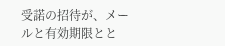受諾の招待が、メールと有効期限とと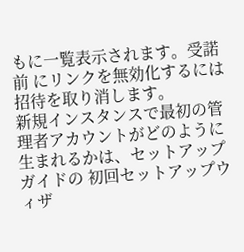もに一覧表示されます。受諾前 にリンクを無効化するには招待を取り消します。
新規インスタンスで最初の管理者アカウントがどのように生まれるかは、セットアップガイドの 初回セットアップウィザ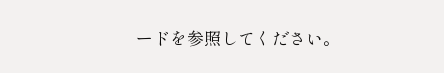ードを参照してください。